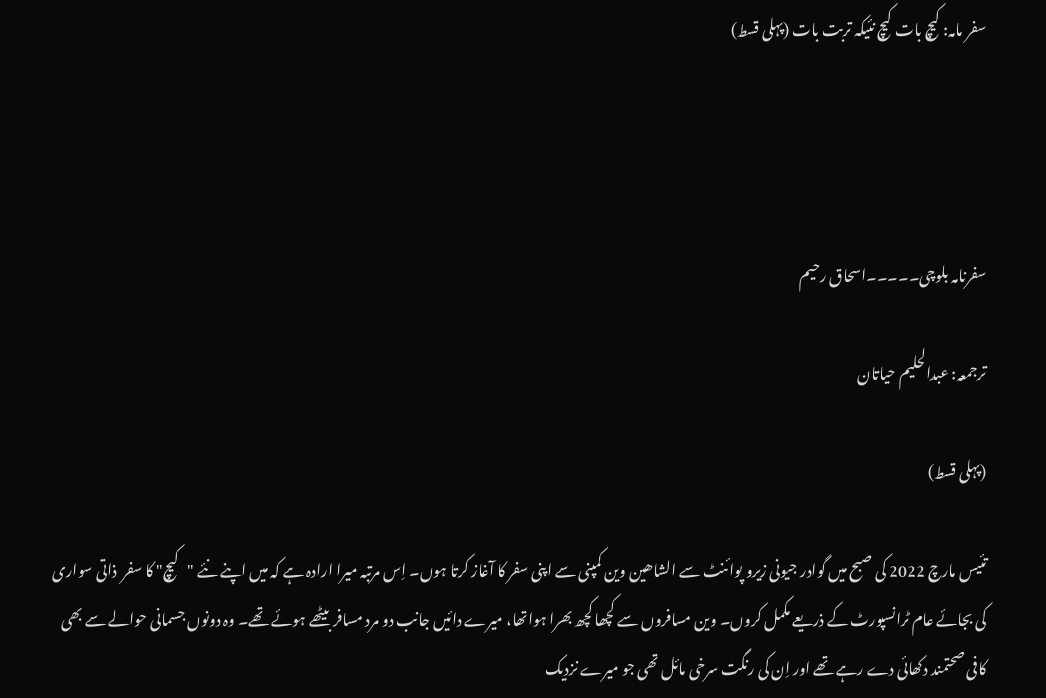سفر مامہ: کیچ بات کیچ نئیکہ تربت بات (پہلی قسط)




سفرنامہ بلوچی۔۔۔۔۔اسحاق رحیم

ترجمعہ: عبدالحلیم حیاتان

(پہلی قسط)

تئیس مارچ 2022 کی صبح میں گوادر جیونی زیرو پوائنٹ سے الشاھین وین کمپنی سے اپنی سفر کا آغاز کرتا ہوں۔ اِس مرتبہ میرا ارادہ ہے کہ میں اپنے نئے "کیچ" کا سفر  ذاتی سواری کی بجائے عام ٹرانسپورٹ کے ذریعے مکمل کروں۔ وین مسافروں سے کچھا کچھ بھرا ہواتھا، میرے دائیں جانب دو مرد مسافر بیٹھے ہوئے تھے۔ وہ دونوں جسمانی حوالے سے بھی کافی صحتمند دکھائی دے رہے تھے اور اِن کی رنگت سرخی مائل تھی جو میرے نزدیک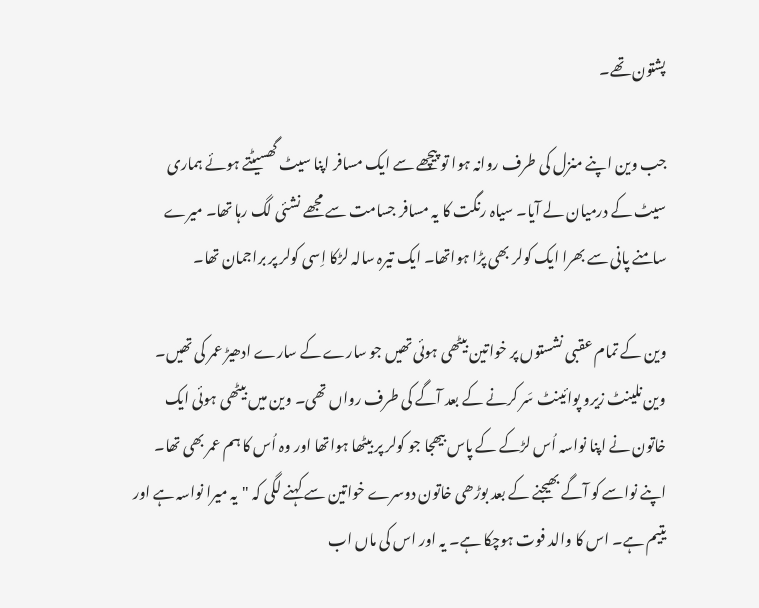پشتون تھے۔

جب وین اپنے منزل کی طرف روانہ ہوا تو پیچھے سے ایک مسافر اپنا سیٹ گھسیٹتے ہوئے ہماری سیٹ کے درمیان لے آیا۔ سیاہ رنگت کا یہ مسافر جسامت سے مجھے نشئی لگ رہا تھا۔ میرے سامنے پانی سے بھرا ایک کولر بھی پڑا ہواتھا۔ ایک تیرہ سالہ لڑکا اِسی کولر پر براجمان تھا۔

وین کے تمام عقبی نشستوں پر خواتین بیٹھی ہوئی تھیں جو سارے کے سارے ادھیڑ عمر کی تھیں۔ وین نلینٹ زیرو پوائینٹ سَر کرنے کے بعد آگے کی طرف رواں تھی۔ وین میں بیٹھی ہوئی ایک خاتون نے اپنا نواسہ اُس لڑکے کے پاس بیھجا جو کولر پر بیٹھا ہواتھا اور وہ اُس کا ہم عمر بھی تھا۔ اپنے نواسے کو آگے بھیجنے کے بعد بوڑھی خاتون دوسرے خواتین سے کہنے لگی کہ "یہ میرا نواسہ ہے اور یتیم ہے۔ اس کا والد فوت ہوچکا ہے۔ یہ اور اس کی ماں اب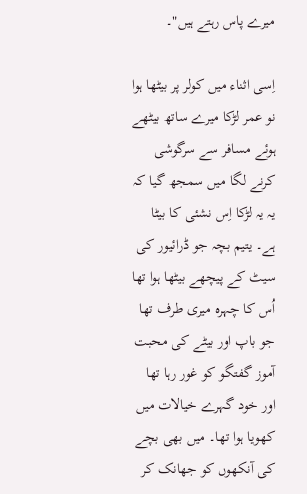میرے پاس رہتے ہیں"۔

اِسی اثناء میں کولر پر بیٹھا ہوا نو عمر لڑکا میرے ساتھ بیٹھے ہوئے مسافر سے سرگوشی کرنے لگا میں سمجھ گیا کہ یہ یہ لڑکا اِس نشئی کا بیٹا ہے۔ یتیم بچہ جو ڈرائیور کی سیٹ کے پیچھے بیٹھا ہوا تھا اُس کا چہرہ میری طرف تھا جو باپ اور بیٹے کی محبت آموز گفتگو کو غور رہا تھا اور خود گہرے خیالات میں  کھویا ہوا تھا۔ میں بھی بچے کی آنکھوں کو جھانک کر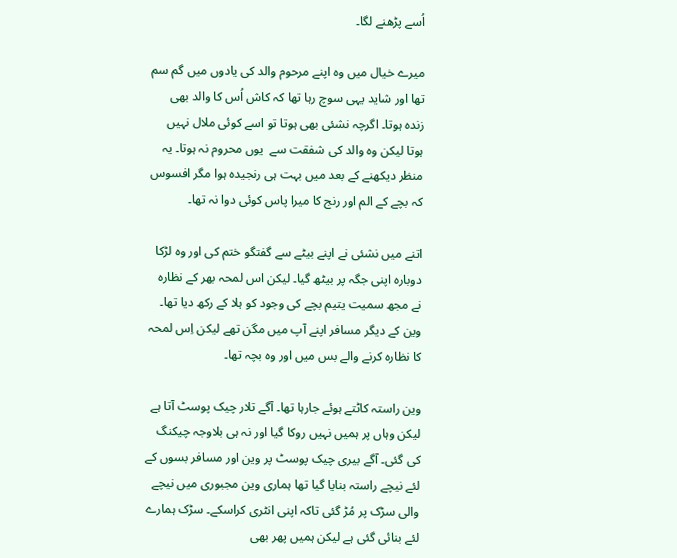اُسے پڑھنے لگا۔

میرے خیال میں وہ اپنے مرحوم والد کی یادوں میں گم سم تھا اور شاید یہی سوچ رہا تھا کہ کاش اُس کا والد بھی زندہ ہوتا۔ اگرچہ نشئی بھی ہوتا تو اسے کوئی ملال نہیں ہوتا لیکن وہ والد کی شفقت سے  یوں محروم نہ ہوتا۔ یہ منظر دیکھنے کے بعد میں بہت ہی رنجیدہ ہوا مگر افسوس کہ بچے کے الم اور رنج کا میرا پاس کوئی دوا نہ تھا۔

اتنے میں نشئی نے اپنے بیٹے سے گفتگو ختم کی اور وہ لڑکا دوبارہ اپنی جگہ پر بیٹھ گیا۔ لیکن اس لمحہ بھر کے نظارہ نے مجھ سمیت یتیم بچے کی وجود کو ہلا کے رکھ دیا تھا۔ وین کے دیگر مسافر اپنے آپ میں مگن تھے لیکن اِس لمحہ کا نظارہ کرنے والے بس میں اور وہ بچہ تھا۔

وین راستہ کاٹتے ہوئے جارہا تھا۔ آگے تلار چیک پوسٹ آتا ہے لیکن وہاں پر ہمیں نہیں روکا گیا اور نہ ہی بلاوجہ چیکنگ کی گئی۔ آگے بیری چیک پوسٹ پر وین اور مسافر بسوں کے لئے نیچے راستہ بنایا گیا تھا ہماری وین مجبوری میں نیچے والی سڑک پر مُڑ گئی تاکہ اپنی انٹری کراسکے۔ سڑک ہمارے لئے بنائی گئی ہے لیکن ہمیں پھر بھی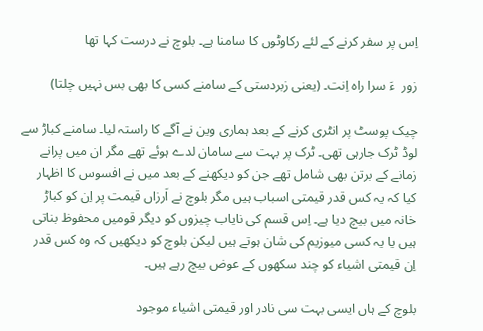اِس پر سفر کرنے کے لئے رکاوٹوں کا سامنا ہے۔ بلوچ نے درست کہا تھا

زور  ءَ سرا راہ اِنت۔ (یعنی زبردستی کے سامنے کسی کا بھی بس نہیں چلتا)

چیک پوسٹ پر انٹری کرنے کے بعد ہماری وین نے آگے کا راستہ لیا۔ سامنے کباڑ سے لوڈ ٹرک جارہی تھی۔ ٹرک پر بہت سے سامان لدے ہوئے تھے مگر ان میں پرانے زمانے کے برتن بھی شامل تھے جن کو دیکھنے کے بعد میں نے افسوس کا اظہار کیا کہ یہ کس قدر قیمتی اسباب ہیں مگر بلوچ نے اَرزاں قیمت پر اِن کو کباڑ خانہ میں بیچ دیا ہے۔ اِس قسم کی نایاب چیزوں کو دیگر قومیں محفوظ بناتی ہیں یا یہ کسی میوزیم کی شان ہوتے ہیں لیکن بلوچ کو دیکھیں کہ وہ کس قدر اِن قیمتی اشیاء کو چند سکھوں کے عوض بیچ رہے ہیں۔

بلوچ کے ہاں ایسی بہت سی نادر اور قیمتی اشیاء موجود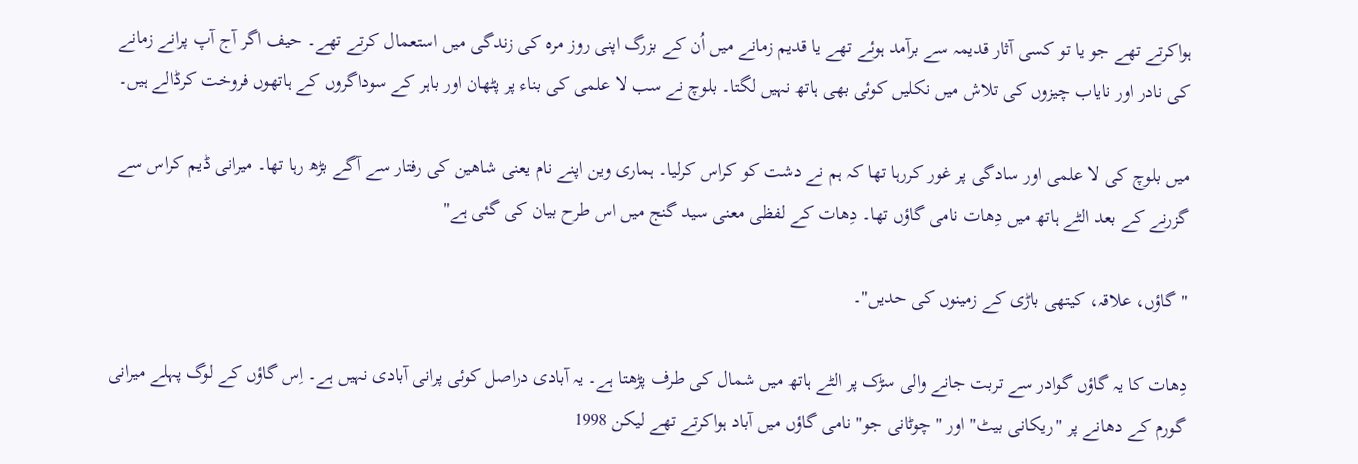ہواکرتے تھے جو یا تو کسی آثار قدیمہ سے برآمد ہوئے تھے یا قدیم زمانے میں اُن کے بزرگ اپنی روز مرہ کی زندگی میں استعمال کرتے تھے۔ حیف اگر آج آپ پرانے زمانے کی نادر اور نایاب چیزوں کی تلاش میں نکلیں کوئی بھی ہاتھ نہیں لگتا۔ بلوچ نے سب لا علمی کی بناء پر پٹھان اور باہر کے سوداگروں کے ہاتھوں فروخت کرڈالے ہیں۔

میں بلوچ کی لا علمی اور سادگی پر غور کررہا تھا کہ ہم نے دشت کو کراس کرلیا۔ ہماری وین اپنے نام یعنی شاھین کی رفتار سے آگے بڑھ رہا تھا۔ میرانی ڈیم کراس سے گزرنے کے بعد الٹے ہاتھ میں دِھات نامی گاؤں تھا۔ دِھات کے لفظی معنی سید گنج میں اس طرح بیان کی گئی ہے"

"گاؤں، علاقہ، کیتھی باڑی کے زمینوں کی حدیں"۔

دِھات کا یہ گاؤں گوادر سے تربت جانے والی سڑک پر الٹے ہاتھ میں شمال کی طرف پڑھتا ہے۔ یہ آبادی دراصل کوئی پرانی آبادی نہیں ہے۔ اِس گاؤں کے لوگ پہلے میرانی گورم کے دھانے پر "ریکانی بیٹ" اور "چوٹانی جو" نامی گاؤں میں آباد ہواکرتے تھے لیکن 1998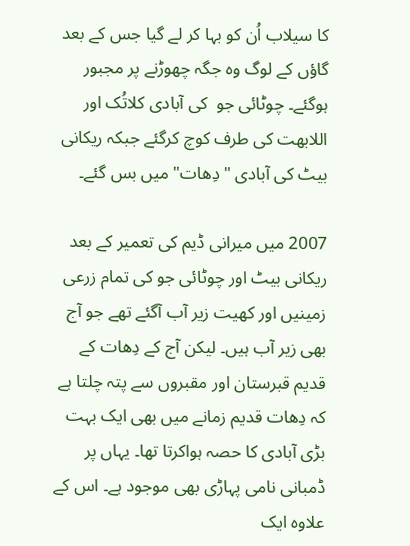کا سیلاب اُن کو بہا کر لے گیا جس کے بعد گاؤں کے لوگ وہ جگہ چھوڑنے پر مجبور ہوگئے۔ چوٹائی جو  کی آبادی کلاتُک اور اللابھت کی طرف کوچ کرگئے جبکہ ریکانی بیٹ کی آبادی "دِھات" میں بس گئے۔

2007 میں میرانی ڈیم کی تعمیر کے بعد ریکانی بیٹ اور چوٹائی جو کی تمام زرعی زمینیں اور کھیت زیر آب آگئے تھے جو آج بھی زیر آب ہیں۔ لیکن آج کے دِھات کے قدیم قبرستان اور مقبروں سے پتہ چلتا ہے کہ دِھات قدیم زمانے میں بھی ایک بہت بڑی آبادی کا حصہ ہواکرتا تھا۔ یہاں پر ڈمبانی نامی پہاڑی بھی موجود ہے۔ اس کے علاوہ ایک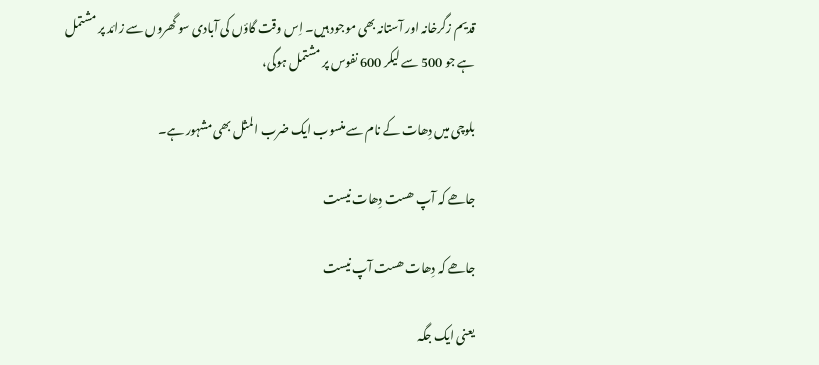قدیم زگرخانہ اور آستانہ بھی موجود ہیں۔ اِس وقت گاؤں کی آبادی سو گھروں سے زائد پر مشتمل ہے جو 500 سے لیکر 600 نفوس پر مشتمل ہوگی،

بلوچی میں دِھات کے نام سے منسوب ایک ضرب المثل بھی مشہور ہے۔

جاھے کہ آپ ھست دِھات نیست

جاھے کہ دِھات ھست آپ نیست

یعنی ایک جگہ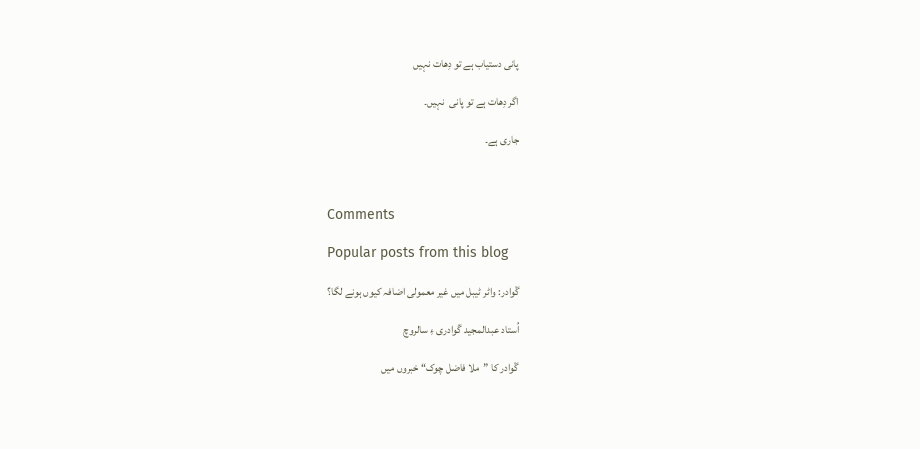پانی دستیاب ہے تو دِھات نہیں

اگر دِھات ہے تو پانی  نہیں۔

جاری ہے۔



Comments

Popular posts from this blog

گْوادر: واٹر ٹیبل میں غیر معمولی اضافہ کیوں ہونے لگا؟

اُستاد عبدالمجید گْوادری ءِ سالروچ

گْوادر کا ”ملا فاضل چوک“ خبروں میں